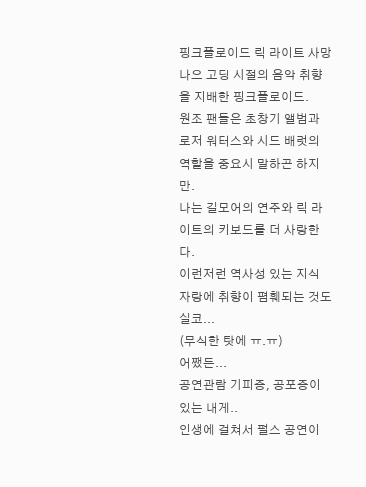핑크플로이드 릭 라이트 사망
나으 고딩 시절의 음악 취향을 지배한 핑크플로이드.
원조 팬들은 초창기 앨범과 로저 워터스와 시드 배럿의 역할을 중요시 말하곤 하지만.
나는 길모어의 연주와 릭 라이트의 키보드를 더 사랑한다.
이런저런 역사성 있는 지식 자랑에 취향이 폄훼되는 것도 실코...
(무식한 탓에 ㅠ.ㅠ)
어쨌든...
공연관람 기피증, 공포증이 있는 내게..
인생에 걸쳐서 펄스 공연이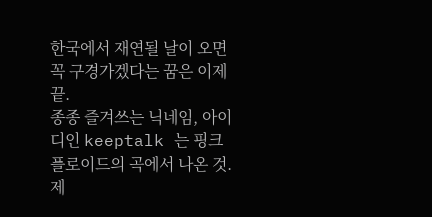한국에서 재연될 날이 오면 꼭 구경가겠다는 꿈은 이제 끝.
종종 즐겨쓰는 닉네임, 아이디인 keeptalk 는 핑크플로이드의 곡에서 나온 것.
제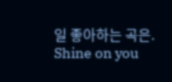일 좋아하는 곡은.
Shine on you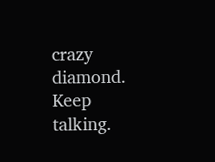crazy diamond.
Keep talking.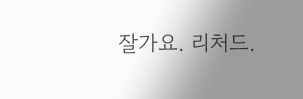잘가요. 리처드.